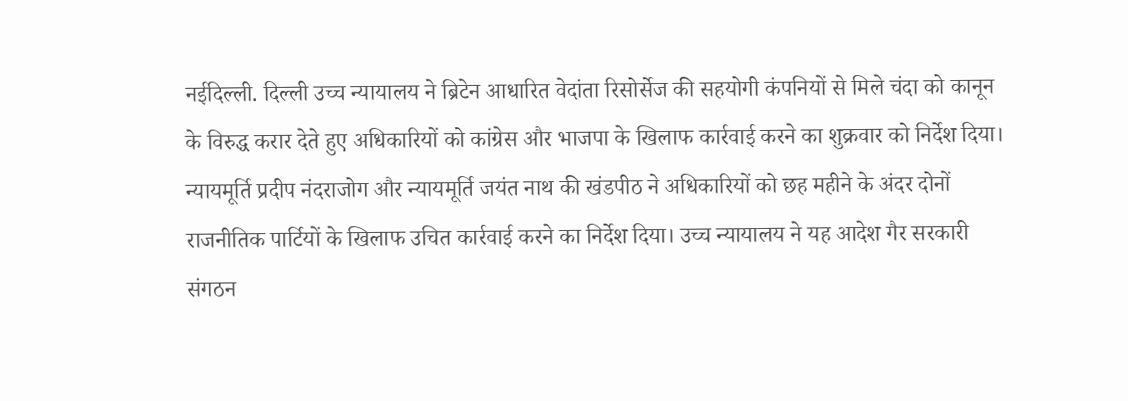नईदिल्ली. दिल्ली उच्च न्यायालय ने ब्रिटेन आधारित वेदांता रिसोर्सेज की सहयोगी कंपनियों से मिले चंदा को कानून के विरुद्ध करार देते हुए अधिकारियों को कांग्रेस और भाजपा के खिलाफ कार्रवाई करने का शुक्रवार को निर्देश दिया।
न्यायमूर्ति प्रदीप नंदराजोग और न्यायमूर्ति जयंत नाथ की खंडपीठ ने अधिकारियों को छह महीने के अंदर दोनों राजनीतिक पार्टियों के खिलाफ उचित कार्रवाई करने का निर्देश दिया। उच्च न्यायालय ने यह आदेश गैर सरकारी संगठन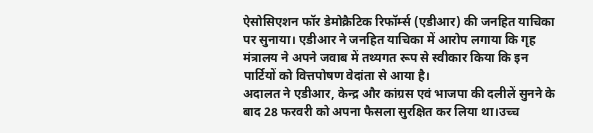ऐसोसिएशन फॉर डेमोक्रैटिक रिफॉर्म्स (एडीआर) की जनहित याचिका पर सुनाया। एडीआर ने जनहित याचिका में आरोप लगाया कि गृह मंत्रालय ने अपने जवाब में तथ्यगत रूप से स्वीकार किया कि इन पार्टियों को वित्तपोषण वेदांता से आया है।
अदालत ने एडीआर, केन्द्र और कांग्रस एवं भाजपा की दलीलें सुनने के बाद 28 फरवरी को अपना फैसला सुरक्षित कर लिया था।उच्च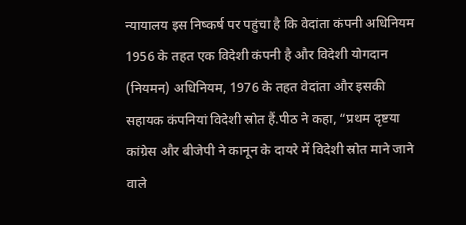न्यायालय इस निष्कर्ष पर पहुंचा है कि वेदांता कंपनी अधिनियम 1956 के तहत एक विदेशी कंपनी है और विदेशी योगदान (नियमन) अधिनियम, 1976 के तहत वेदांता और इसकी सहायक कंपनियां विदेशी स्रोत हैं.पीठ ने कहा, “प्रथम दृष्टया कांग्रेस और बीजेपी ने कानून के दायरे में विदेशी स्रोत माने जाने वाले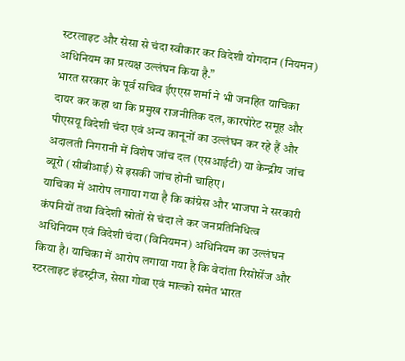स्टरलाइट और सेसा से चंदा स्वीकार कर विदेशी योगदान (नियमन) अधिनियम का प्रत्यक्ष उल्लंघन किया है.”
भारत सरकार के पूर्व सचिव ईएएस शर्मा ने भी जनहित याचिका दायर कर कहा था कि प्रमुख राजनीतिक दल, कारपोरेट समूह और पीएसयू विदेशी चंदा एवं अन्य कानूनों का उल्लंघन कर रहे हैं और अदालती निगरानी में विशेष जांच दल (एसआईटी) या केन्द्रीय जांच ब्यूरो (सीबीआई) से इसकी जांच होनी चाहिए।
याचिका में आरोप लगाया गया है कि कांग्रेस और भाजपा ने सरकारी कंपनियों तथा विदेशी स्रोतों से चंदा ले कर जनप्रतिनिधित्व अधिनियम एवं विदेशी चंदा (विनियमन) अधिनियम का उल्लंघन किया है। याचिका में आरोप लगाया गया है कि वेदांता रिसोर्सेज और स्टरलाइट इंडस्ट्रीज, सेसा गोवा एवं माल्को समेत भारत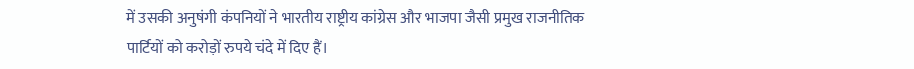में उसकी अनुषंगी कंपनियों ने भारतीय राष्ट्रीय कांग्रेस और भाजपा जैसी प्रमुख राजनीतिक पार्टियों को करोड़ों रुपये चंदे में दिए हैं।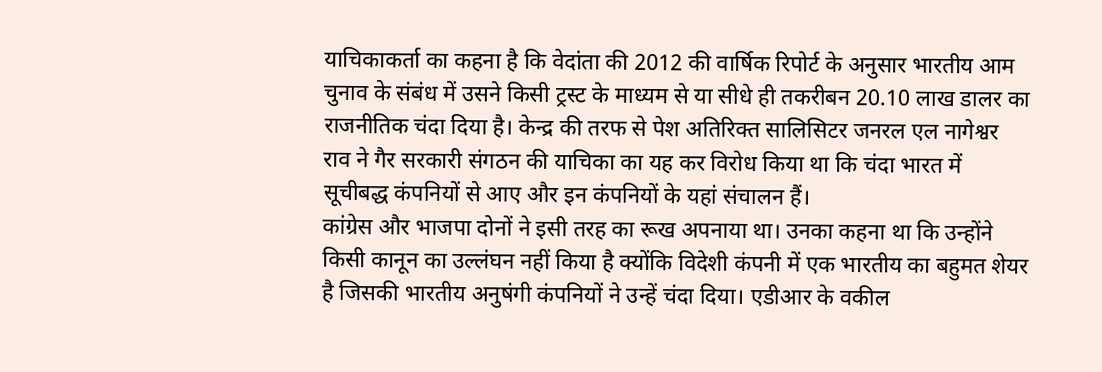याचिकाकर्ता का कहना है कि वेदांता की 2012 की वार्षिक रिपोर्ट के अनुसार भारतीय आम चुनाव के संबंध में उसने किसी ट्रस्ट के माध्यम से या सीधे ही तकरीबन 20.10 लाख डालर का राजनीतिक चंदा दिया है। केन्द्र की तरफ से पेश अतिरिक्त सालिसिटर जनरल एल नागेश्वर राव ने गैर सरकारी संगठन की याचिका का यह कर विरोध किया था कि चंदा भारत में सूचीबद्ध कंपनियों से आए और इन कंपनियों के यहां संचालन हैं।
कांग्रेस और भाजपा दोनों ने इसी तरह का रूख अपनाया था। उनका कहना था कि उन्होंने किसी कानून का उल्लंघन नहीं किया है क्योंकि विदेशी कंपनी में एक भारतीय का बहुमत शेयर है जिसकी भारतीय अनुषंगी कंपनियों ने उन्हें चंदा दिया। एडीआर के वकील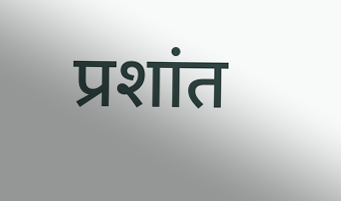प्रशांत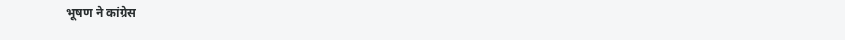भूषण ने कांग्रेस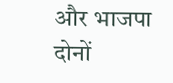और भाजपा दोनों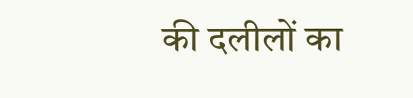की दलीलों का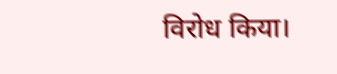विरोध किया।